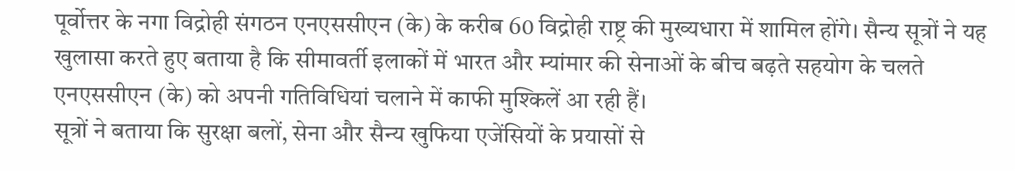पूर्वोत्तर के नगा विद्रोही संगठन एनएससीएन (के) के करीब 60 विद्रोही राष्ट्र की मुख्यधारा में शामिल होंगे। सैन्य सूत्रों ने यह खुलासा करते हुए बताया है कि सीमावर्ती इलाकों में भारत और म्यांमार की सेनाओं के बीच बढ़ते सहयोग के चलते एनएससीएन (के) को अपनी गतिविधियां चलाने में काफी मुश्किलें आ रही हैं।
सूत्रों ने बताया कि सुरक्षा बलों, सेना और सैन्य खुफिया एजेंसियों के प्रयासों से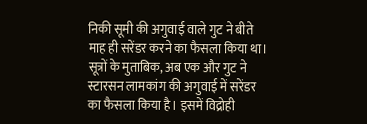निकी सूमी की अगुवाई वाले गुट ने बीते माह ही सरेंडर करने का फैसला किया था।
सूत्रों के मुताबिक, अब एक और गुट ने स्टारसन लामकांग की अगुवाई में सरेंडर का फैसला किया है। इसमें विद्रोही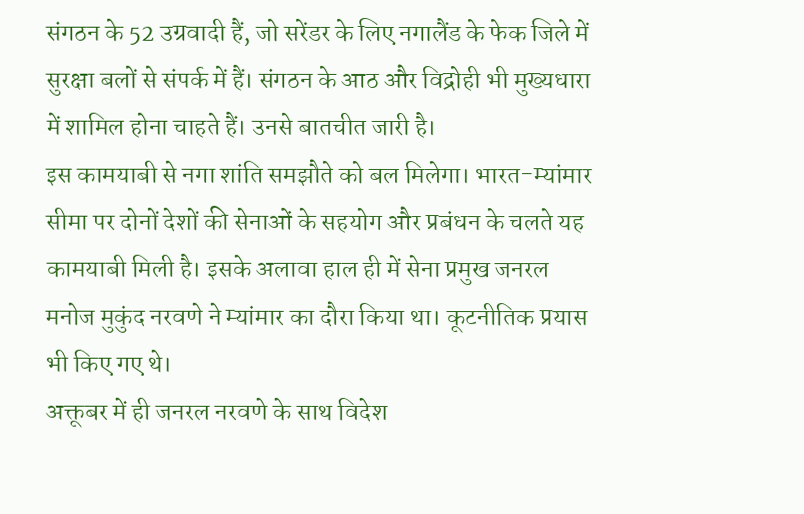संगठन के 52 उग्रवादी हैं, जो सरेंडर के लिए नगालैंड के फेक जिले में सुरक्षा बलों से संपर्क में हैं। संगठन के आठ और विद्रोही भी मुख्यधारा में शामिल होना चाहते हैं। उनसे बातचीत जारी है।
इस कामयाबी से नगा शांति समझौते को बल मिलेगा। भारत-म्यांमार सीमा पर दोनों देशों की सेनाओं के सहयोग और प्रबंधन के चलते यह कामयाबी मिली है। इसके अलावा हाल ही में सेना प्रमुख जनरल मनोज मुकुंद नरवणे ने म्यांमार का दौरा किया था। कूटनीतिक प्रयास भी किए गए थे।
अक्तूबर में ही जनरल नरवणे के साथ विदेश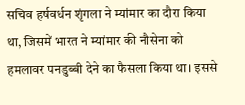सचिव हर्षवर्धन शृंगला ने म्यांमार का दौरा किया था, जिसमें भारत ने म्यांमार की नौसेना को हमलावर पनडुब्बी देने का फैसला किया था। इससे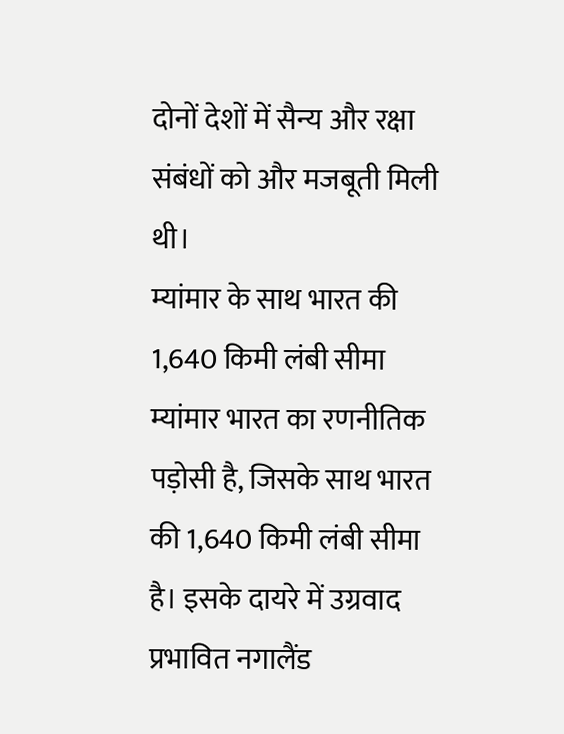दोनों देशों में सैन्य और रक्षा संबंधों को और मजबूती मिली थी।
म्यांमार के साथ भारत की 1,640 किमी लंबी सीमा
म्यांमार भारत का रणनीतिक पड़ोसी है, जिसके साथ भारत की 1,640 किमी लंबी सीमा है। इसके दायरे में उग्रवाद प्रभावित नगालैंड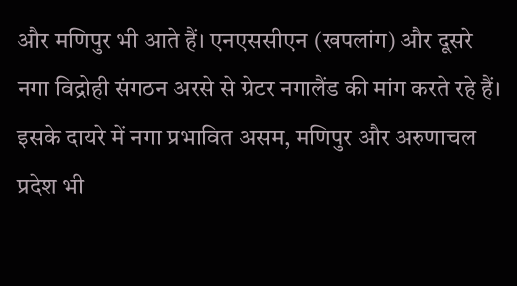और मणिपुर भी आते हैं। एनएससीएन (खपलांग) और दूसरे नगा विद्रोही संगठन अरसे से ग्रेटर नगालैंड की मांग करते रहे हैं। इसके दायरे में नगा प्रभावित असम, मणिपुर और अरुणाचल प्रदेश भी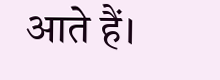आते हैं।